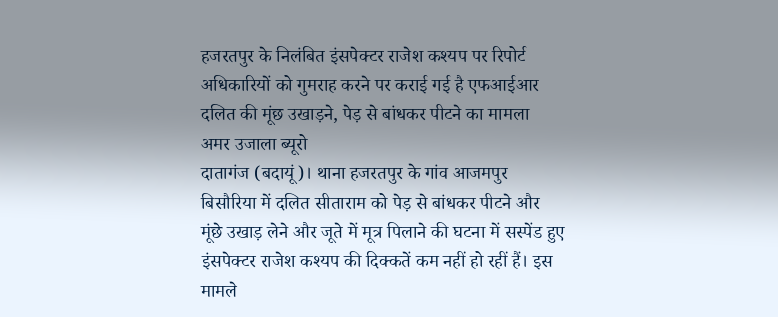हजरतपुर के निलंबित इंसपेक्टर राजेश कश्यप पर रिपोर्ट
अधिकारियों को गुमराह करने पर कराई गई है एफआईआर
दलित की मूंछ उखाड़ने, पेड़ से बांधकर पीटने का मामला
अमर उजाला ब्यूरो
दातागंज (बदायूं)। थाना हजरतपुर के गांव आजमपुर बिसौरिया में दलित सीताराम को पेड़ से बांधकर पीटने और मूंछे उखाड़ लेने और जूते में मूत्र पिलाने की घटना में सस्पेंड हुए इंसपेक्टर राजेश कश्यप की दिक्कतें कम नहीं हो रहीं हैं। इस मामले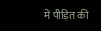में पीड़ित की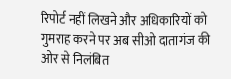रिपोर्ट नहीं लिखने और अधिकारियों को गुमराह करने पर अब सीओ दातागंज की ओर से निलंबित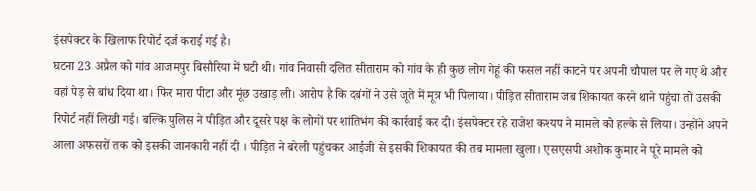इंसपेक्टर के खिलाफ रिपोर्ट दर्ज कराई गई है।
घटना 23 अप्रैल को गांव आजमपुर बिसौरिया में घटी थी। गांव निवासी दलित सीताराम को गांव के ही कुछ लोग गेहूं की फसल नहीं काटने पर अपनी चौपाल पर ले गए थे और वहां पेड़ से बांध दिया था। फिर मारा पीटा और मूंछ उखाड़ ली। आरोप है कि दबंगों ने उसे जूते में मूत्र भी पिलाया। पीड़ित सीताराम जब शिकायत करने थाने पहुंचा तो उसकी रिपोर्ट नहीं लिखी गई। बल्कि पुलिस ने पीड़ित और दूसरे पक्ष के लोगों पर शांतिभंग की कार्रवाई कर दी। इंसपेक्टर रहे राजेश कश्यप ने मामले को हल्के से लिया। उन्होंने अपने आला अफसरों तक को इसकी जानकारी नहीं दी । पीड़ित ने बरेली पहुंचकर आईजी से इसकी शिकायत की तब मामला खुला। एसएसपी अशोक कुमार ने पूरे मामले को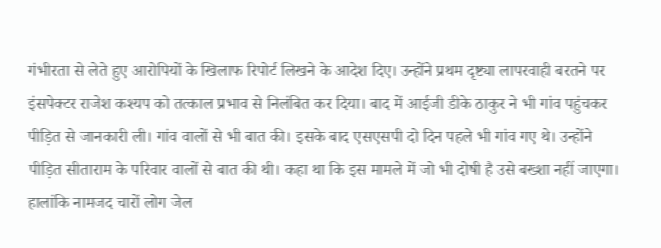गंभीरता से लेते हुए आरोपियों के खिलाफ रिपोर्ट लिखने के आदेश दिए। उन्होंने प्रथम दृष्ट्या लापरवाही बरतने पर इंसपेक्टर राजेश कश्यप को तत्काल प्रभाव से निलंबित कर दिया। बाद में आईजी डीके ठाकुर ने भी गांव पहुंचकर पीड़ित से जानकारी ली। गांव वालों से भी बात की। इसके बाद एसएसपी दो दिन पहले भी गांव गए थे। उन्होंने पीड़ित सीताराम के परिवार वालों से बात की थी। कहा था कि इस मामले में जो भी दोषी है उसे बख्शा नहीं जाएगा। हालांकि नामजद चारों लोग जेल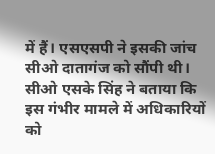में हैं। एसएसपी ने इसकी जांच सीओ दातागंज को सौंपी थी।
सीओ एसके सिंह ने बताया कि इस गंभीर मामले में अधिकारियों को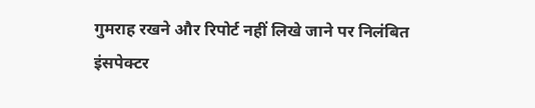गुमराह रखने और रिपोर्ट नहीं लिखे जाने पर निलंबित इंसपेक्टर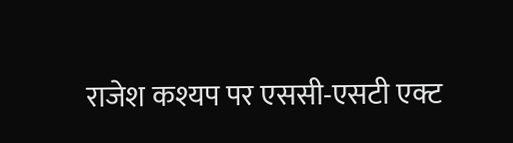राजेश कश्यप पर एससी-एसटी एक्ट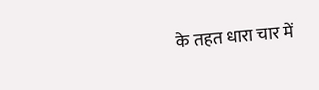के तहत धारा चार में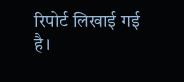रिपोर्ट लिखाई गई है।